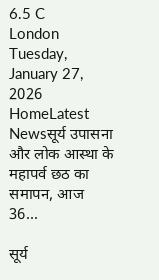6.5 C
London
Tuesday, January 27, 2026
HomeLatest Newsसूर्य उपासना और लोक आस्था के महापर्व छठ का समापन, आज 36...

सूर्य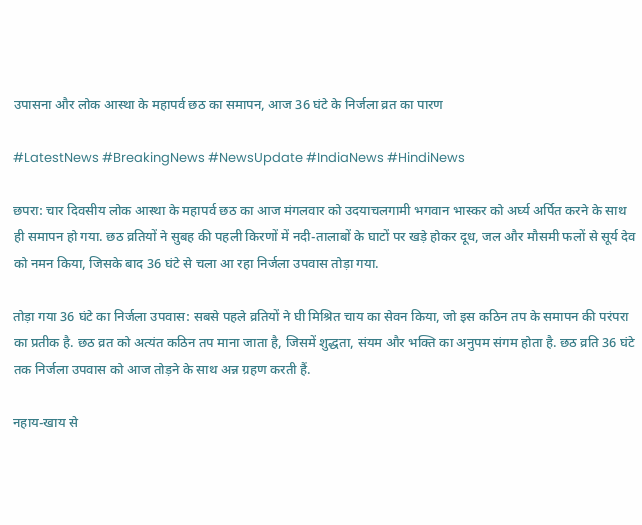उपासना और लोक आस्था के महापर्व छठ का समापन, आज 36 घंटे के निर्जला व्रत का पारण

#LatestNews #BreakingNews #NewsUpdate #IndiaNews #HindiNews

छपरा: चार दिवसीय लोक आस्था के महापर्व छठ का आज मंगलवार को उदयाचलगामी भगवान भास्कर को अर्घ्य अर्पित करने के साथ ही समापन हो गया. छठ व्रतियों ने सुबह की पहली किरणों में नदी-तालाबों के घाटों पर खड़े होकर दूध, जल और मौसमी फलों से सूर्य देव को नमन किया, जिसके बाद 36 घंटे से चला आ रहा निर्जला उपवास तोड़ा गया.

तोड़ा गया 36 घंटे का निर्जला उपवास: सबसे पहले व्रतियों ने घी मिश्रित चाय का सेवन किया, जो इस कठिन तप के समापन की परंपरा का प्रतीक है. छठ व्रत को अत्यंत कठिन तप माना जाता है, जिसमें शुद्धता, संयम और भक्ति का अनुपम संगम होता है. छठ व्रति 36 घंटे तक निर्जला उपवास को आज तोड़ने के साथ अन्न ग्रहण करती हैं.

नहाय-खाय से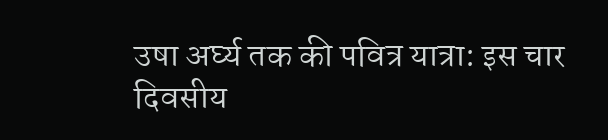उषा अर्घ्य तक की पवित्र यात्रा: इस चार दिवसीय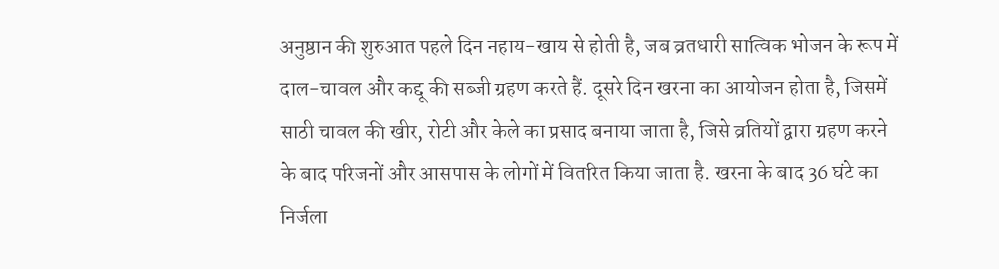अनुष्ठान की शुरुआत पहले दिन नहाय-खाय से होती है, जब व्रतधारी सात्विक भोजन के रूप में दाल-चावल और कद्दू की सब्जी ग्रहण करते हैं. दूसरे दिन खरना का आयोजन होता है, जिसमें साठी चावल की खीर, रोटी और केले का प्रसाद बनाया जाता है, जिसे व्रतियों द्वारा ग्रहण करने के बाद परिजनों और आसपास के लोगों में वितरित किया जाता है. खरना के बाद 36 घंटे का निर्जला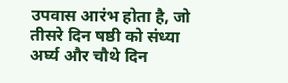उपवास आरंभ होता है, जो तीसरे दिन षष्ठी को संध्या अर्घ्य और चौथे दिन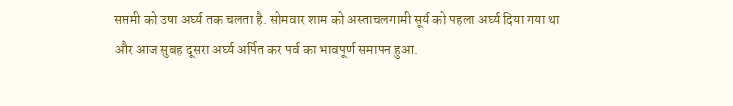सप्तमी को उषा अर्घ्य तक चलता है. सोमवार शाम को अस्ताचलगामी सूर्य को पहला अर्घ्य दिया गया था और आज सुबह दूसरा अर्घ्य अर्पित कर पर्व का भावपूर्ण समापन हुआ.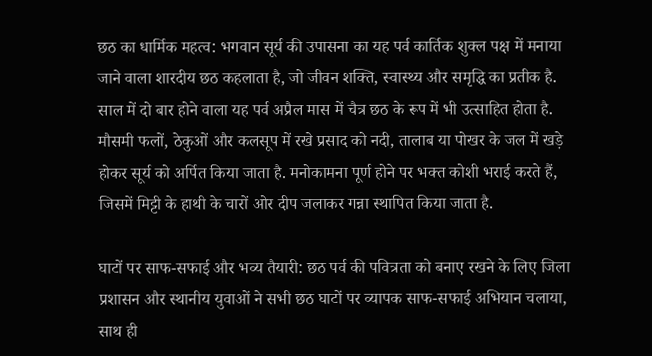छठ का धार्मिक महत्व: भगवान सूर्य की उपासना का यह पर्व कार्तिक शुक्ल पक्ष में मनाया जाने वाला शारदीय छठ कहलाता है, जो जीवन शक्ति, स्वास्थ्य और समृद्धि का प्रतीक है. साल में दो बार होने वाला यह पर्व अप्रैल मास में चैत्र छठ के रूप में भी उत्साहित होता है. मौसमी फलों, ठेकुओं और कलसूप में रखे प्रसाद को नदी, तालाब या पोखर के जल में खड़े होकर सूर्य को अर्पित किया जाता है. मनोकामना पूर्ण होने पर भक्त कोशी भराई करते हैं, जिसमें मिट्टी के हाथी के चारों ओर दीप जलाकर गन्ना स्थापित किया जाता है.

घाटों पर साफ-सफाई और भव्य तैयारी: छठ पर्व की पवित्रता को बनाए रखने के लिए जिला प्रशासन और स्थानीय युवाओं ने सभी छठ घाटों पर व्यापक साफ-सफाई अभियान चलाया, साथ ही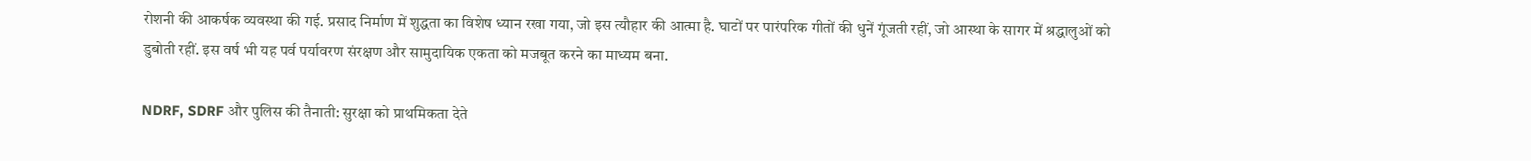रोशनी की आकर्षक व्यवस्था की गई. प्रसाद निर्माण में शुद्धता का विशेष ध्यान रखा गया, जो इस त्यौहार की आत्मा है. घाटों पर पारंपरिक गीतों की धुनें गूंजती रहीं, जो आस्था के सागर में श्रद्धालुओं को डुबोती रहीं. इस वर्ष भी यह पर्व पर्यावरण संरक्षण और सामुदायिक एकता को मजबूत करने का माध्यम बना.

NDRF, SDRF और पुलिस की तैनाती: सुरक्षा को प्राथमिकता देते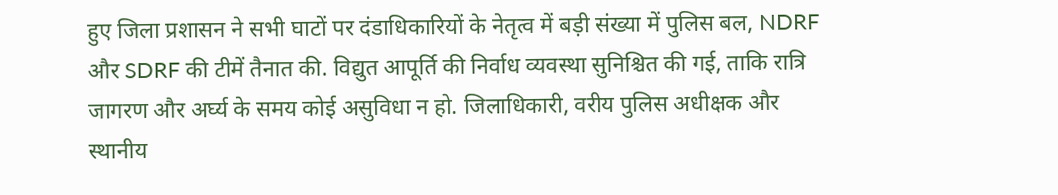हुए जिला प्रशासन ने सभी घाटों पर दंडाधिकारियों के नेतृत्व में बड़ी संख्या में पुलिस बल, NDRF और SDRF की टीमें तैनात की. विद्युत आपूर्ति की निर्वाध व्यवस्था सुनिश्चित की गई, ताकि रात्रि जागरण और अर्घ्य के समय कोई असुविधा न हो. जिलाधिकारी, वरीय पुलिस अधीक्षक और स्थानीय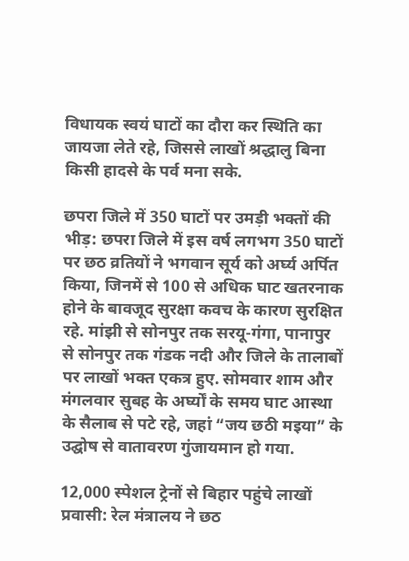विधायक स्वयं घाटों का दौरा कर स्थिति का जायजा लेते रहे, जिससे लाखों श्रद्धालु बिना किसी हादसे के पर्व मना सके.

छपरा जिले में 350 घाटों पर उमड़ी भक्तों की भीड़: छपरा जिले में इस वर्ष लगभग 350 घाटों पर छठ व्रतियों ने भगवान सूर्य को अर्घ्य अर्पित किया, जिनमें से 100 से अधिक घाट खतरनाक होने के बावजूद सुरक्षा कवच के कारण सुरक्षित रहे. मांझी से सोनपुर तक सरयू-गंगा, पानापुर से सोनपुर तक गंडक नदी और जिले के तालाबों पर लाखों भक्त एकत्र हुए. सोमवार शाम और मंगलवार सुबह के अर्घ्यों के समय घाट आस्था के सैलाब से पटे रहे, जहां “जय छठी मइया” के उद्घोष से वातावरण गुंजायमान हो गया.

12,000 स्पेशल ट्रेनों से बिहार पहुंचे लाखों प्रवासी: रेल मंत्रालय ने छठ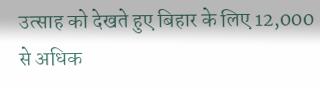उत्साह को देखते हुए बिहार के लिए 12,000 से अधिक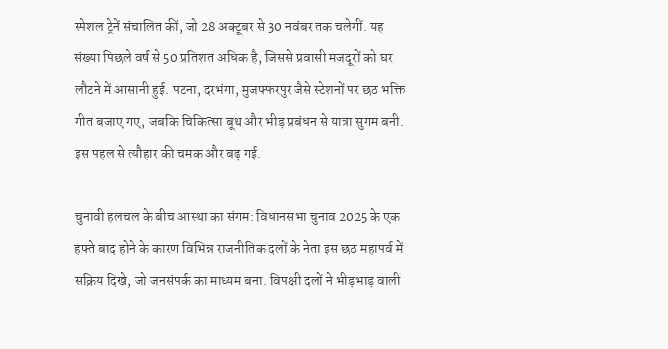स्पेशल ट्रेनें संचालित कीं, जो 28 अक्टूबर से 30 नवंबर तक चलेगीं. यह संख्या पिछले वर्ष से 50 प्रतिशत अधिक है, जिससे प्रवासी मजदूरों को घर लौटने में आसानी हुई. पटना, दरभंगा, मुजफ्फरपुर जैसे स्टेशनों पर छठ भक्ति गीत बजाए गए, जबकि चिकित्सा बूथ और भीड़ प्रबंधन से यात्रा सुगम बनी. इस पहल से त्यौहार की चमक और बढ़ गई.

चुनावी हलचल के बीच आस्था का संगम: विधानसभा चुनाव 2025 के एक हफ्ते बाद होने के कारण विभिन्न राजनीतिक दलों के नेता इस छठ महापर्व में सक्रिय दिखे, जो जनसंपर्क का माध्यम बना. विपक्षी दलों ने भीड़भाड़ वाली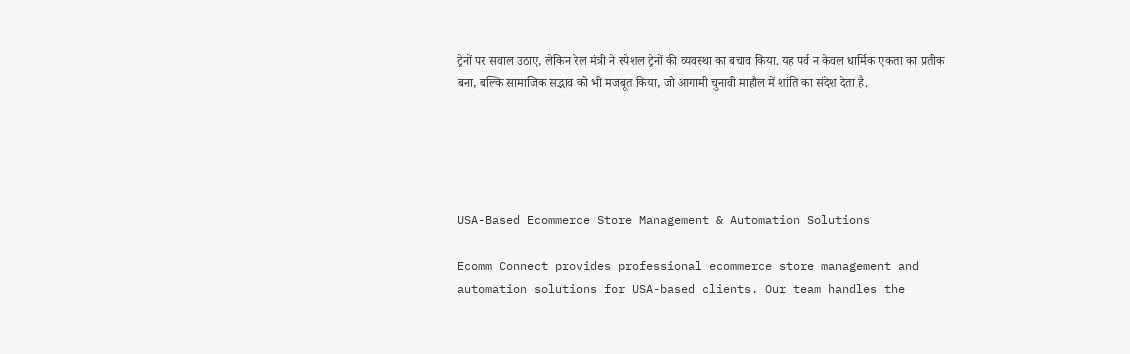ट्रेनों पर सवाल उठाए, लेकिन रेल मंत्री ने स्पेशल ट्रेनों की व्यवस्था का बचाव किया. यह पर्व न केवल धार्मिक एकता का प्रतीक बना, बल्कि सामाजिक सद्भाव को भी मजबूत किया, जो आगामी चुनावी माहौल में शांति का संदेश देता है.





USA-Based Ecommerce Store Management & Automation Solutions

Ecomm Connect provides professional ecommerce store management and automation solutions for USA-based clients. Our team handles the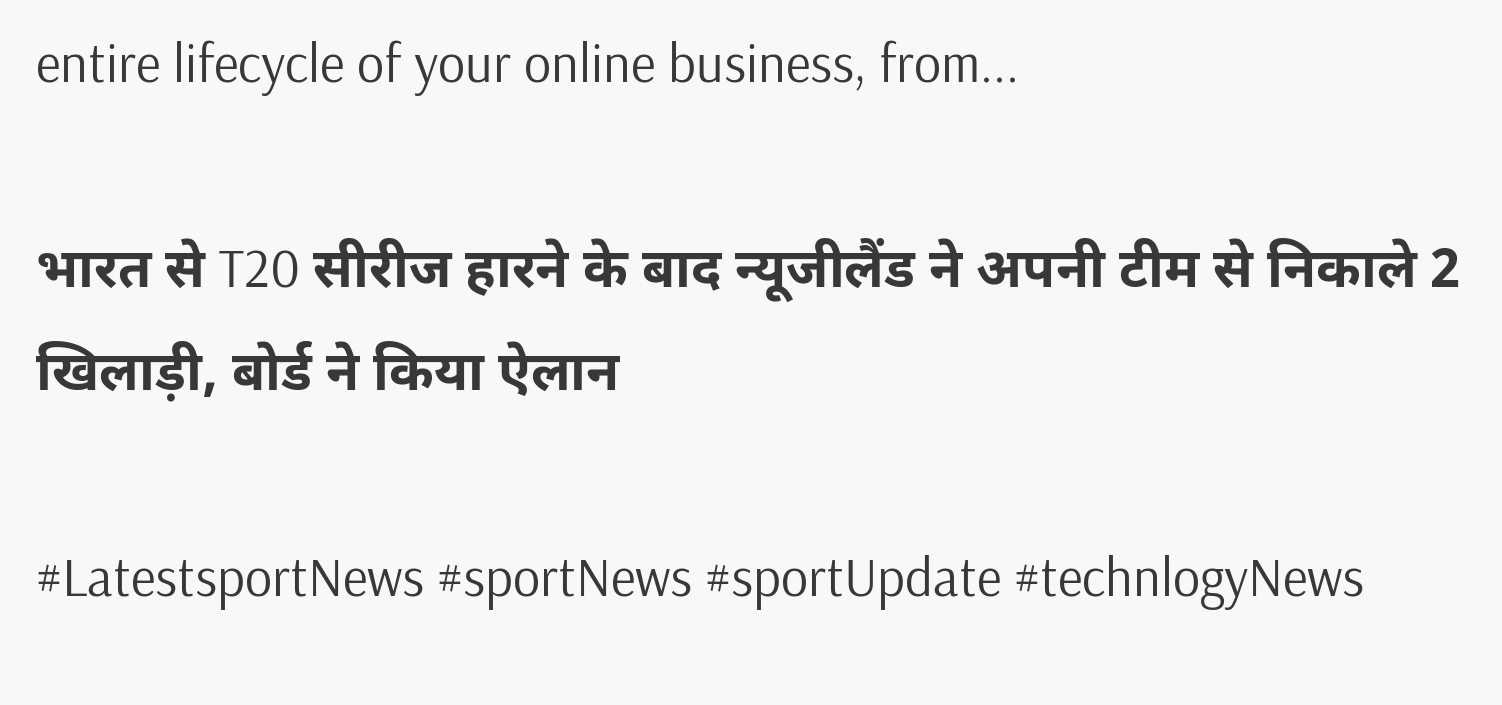entire lifecycle of your online business, from...

भारत से T20 सीरीज हारने के बाद न्यूजीलैंड ने अपनी टीम से निकाले 2 खिलाड़ी, बोर्ड ने किया ऐलान

#LatestsportNews #sportNews #sportUpdate #technlogyNews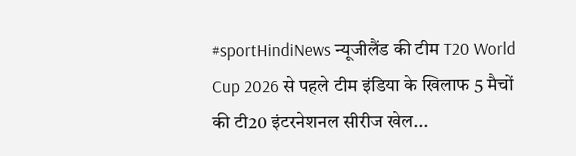#sportHindiNews न्यूजीलैंड की टीम T20 World Cup 2026 से पहले टीम इंडिया के खिलाफ 5 मैचों की टी20 इंटरनेशनल सीरीज खेल...